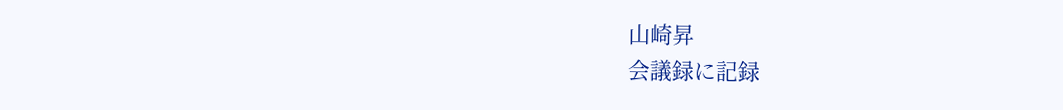山崎昇
会議録に記録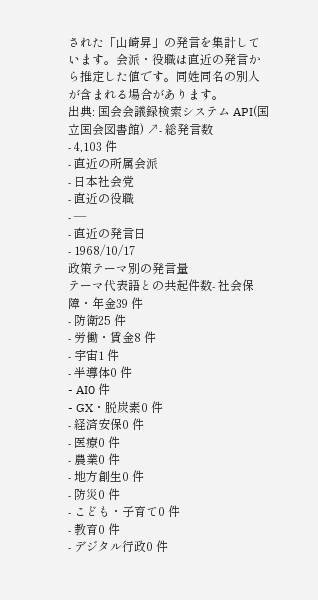された「山崎昇」の発言を集計しています。会派・役職は直近の発言から推定した値です。同姓同名の別人が含まれる場合があります。
出典: 国会会議録検索システム API(国立国会図書館) ↗- 総発言数
- 4,103 件
- 直近の所属会派
- 日本社会党
- 直近の役職
- —
- 直近の発言日
- 1968/10/17
政策テーマ別の発言量
テーマ代表語との共起件数- 社会保障・年金39 件
- 防衛25 件
- 労働・賃金8 件
- 宇宙1 件
- 半導体0 件
- AI0 件
- GX・脱炭素0 件
- 経済安保0 件
- 医療0 件
- 農業0 件
- 地方創生0 件
- 防災0 件
- こども・子育て0 件
- 教育0 件
- デジタル行政0 件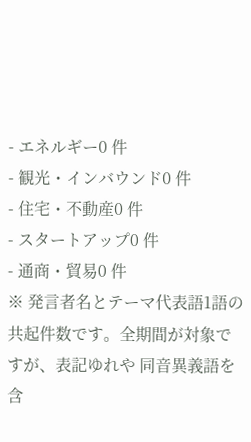- エネルギー0 件
- 観光・インバウンド0 件
- 住宅・不動産0 件
- スタートアップ0 件
- 通商・貿易0 件
※ 発言者名とテーマ代表語1語の共起件数です。全期間が対象ですが、表記ゆれや 同音異義語を含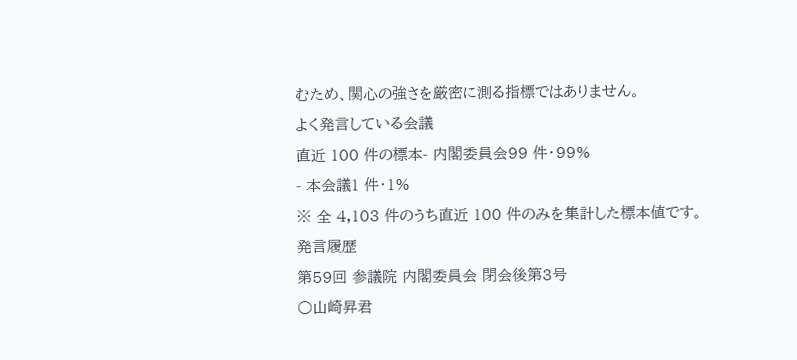むため、関心の強さを厳密に測る指標ではありません。
よく発言している会議
直近 100 件の標本- 内閣委員会99 件・99%
- 本会議1 件・1%
※ 全 4,103 件のうち直近 100 件のみを集計した標本値です。
発言履歴
第59回 参議院 内閣委員会 閉会後第3号
○山崎昇君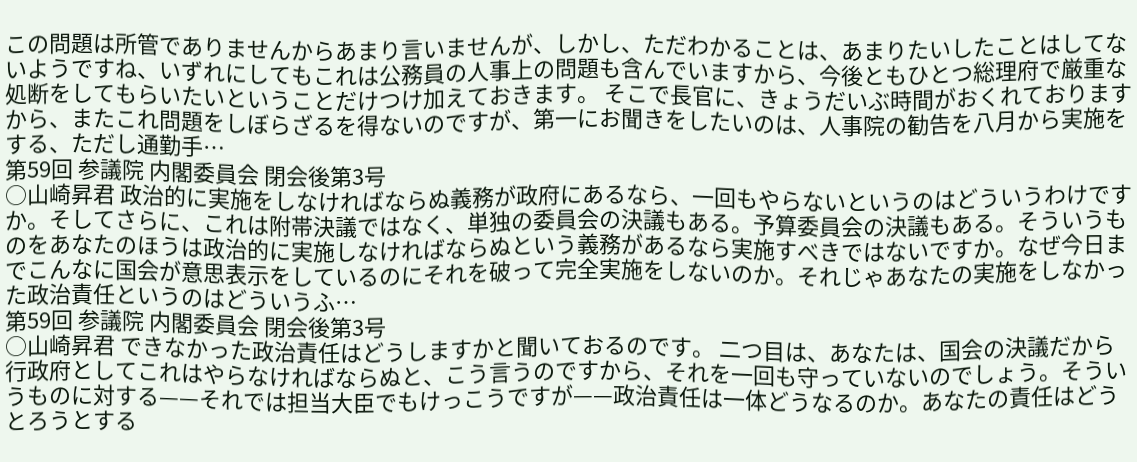この問題は所管でありませんからあまり言いませんが、しかし、ただわかることは、あまりたいしたことはしてないようですね、いずれにしてもこれは公務員の人事上の問題も含んでいますから、今後ともひとつ総理府で厳重な処断をしてもらいたいということだけつけ加えておきます。 そこで長官に、きょうだいぶ時間がおくれておりますから、またこれ問題をしぼらざるを得ないのですが、第一にお聞きをしたいのは、人事院の勧告を八月から実施をする、ただし通勤手…
第59回 参議院 内閣委員会 閉会後第3号
○山崎昇君 政治的に実施をしなければならぬ義務が政府にあるなら、一回もやらないというのはどういうわけですか。そしてさらに、これは附帯決議ではなく、単独の委員会の決議もある。予算委員会の決議もある。そういうものをあなたのほうは政治的に実施しなければならぬという義務があるなら実施すべきではないですか。なぜ今日までこんなに国会が意思表示をしているのにそれを破って完全実施をしないのか。それじゃあなたの実施をしなかった政治責任というのはどういうふ…
第59回 参議院 内閣委員会 閉会後第3号
○山崎昇君 できなかった政治責任はどうしますかと聞いておるのです。 二つ目は、あなたは、国会の決議だから行政府としてこれはやらなければならぬと、こう言うのですから、それを一回も守っていないのでしょう。そういうものに対する——それでは担当大臣でもけっこうですが——政治責任は一体どうなるのか。あなたの責任はどうとろうとする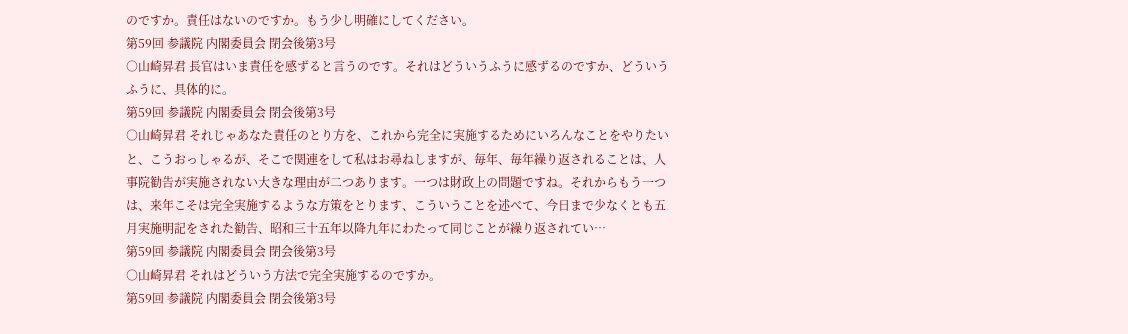のですか。責任はないのですか。もう少し明確にしてください。
第59回 参議院 内閣委員会 閉会後第3号
○山崎昇君 長官はいま責任を感ずると言うのです。それはどういうふうに感ずるのですか、どういうふうに、具体的に。
第59回 参議院 内閣委員会 閉会後第3号
○山崎昇君 それじゃあなた責任のとり方を、これから完全に実施するためにいろんなことをやりたいと、こうおっしゃるが、そこで関連をして私はお尋ねしますが、毎年、毎年繰り返されることは、人事院勧告が実施されない大きな理由が二つあります。一つは財政上の問題ですね。それからもう一つは、来年こそは完全実施するような方策をとります、こういうことを述べて、今日まで少なくとも五月実施明記をされた勧告、昭和三十五年以降九年にわたって同じことが繰り返されてい…
第59回 参議院 内閣委員会 閉会後第3号
○山崎昇君 それはどういう方法で完全実施するのですか。
第59回 参議院 内閣委員会 閉会後第3号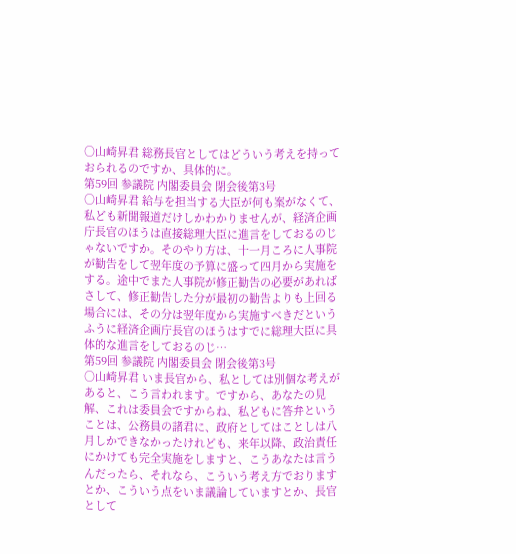○山崎昇君 総務長官としてはどういう考えを持っておられるのですか、具体的に。
第59回 参議院 内閣委員会 閉会後第3号
○山崎昇君 給与を担当する大臣が何も案がなくて、私ども新聞報道だけしかわかりませんが、経済企画庁長官のほうは直接総理大臣に進言をしておるのじゃないですか。そのやり方は、十一月ころに人事院が勧告をして翌年度の予算に盛って四月から実施をする。途中でまた人事院が修正勧告の必要があればさして、修正勧告した分が最初の勧告よりも上回る場合には、その分は翌年度から実施すべきだというふうに経済企画庁長官のほうはすでに総理大臣に具体的な進言をしておるのじ…
第59回 参議院 内閣委員会 閉会後第3号
○山崎昇君 いま長官から、私としては別個な考えがあると、こう言われます。ですから、あなたの見解、これは委員会ですからね、私どもに答弁ということは、公務員の諸君に、政府としてはことしは八月しかできなかったけれども、来年以降、政治責任にかけても完全実施をしますと、こうあなたは言うんだったら、それなら、こういう考え方でおりますとか、こういう点をいま議論していますとか、長官として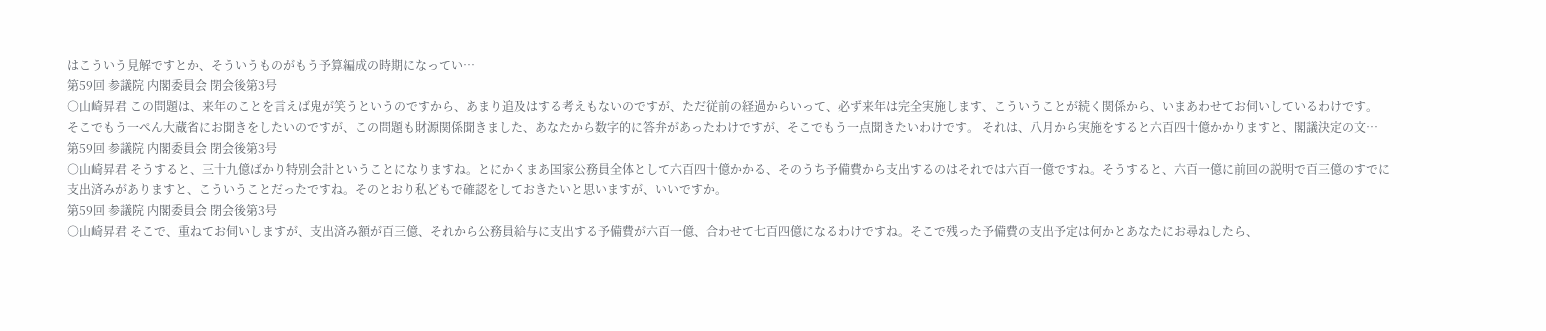はこういう見解ですとか、そういうものがもう予算編成の時期になってい…
第59回 参議院 内閣委員会 閉会後第3号
○山崎昇君 この問題は、来年のことを言えば鬼が笑うというのですから、あまり追及はする考えもないのですが、ただ従前の経過からいって、必ず来年は完全実施します、こういうことが続く関係から、いまあわせてお伺いしているわけです。 そこでもう一ぺん大蔵省にお聞きをしたいのですが、この問題も財源関係聞きました、あなたから数字的に答弁があったわけですが、そこでもう一点聞きたいわけです。 それは、八月から実施をすると六百四十億かかりますと、閣議決定の文…
第59回 参議院 内閣委員会 閉会後第3号
○山崎昇君 そうすると、三十九億ばかり特別会計ということになりますね。とにかくまあ国家公務員全体として六百四十億かかる、そのうち予備費から支出するのはそれでは六百一億ですね。そうすると、六百一億に前回の説明で百三億のすでに支出済みがありますと、こういうことだったですね。そのとおり私どもで確認をしておきたいと思いますが、いいですか。
第59回 参議院 内閣委員会 閉会後第3号
○山崎昇君 そこで、重ねてお伺いしますが、支出済み額が百三億、それから公務員給与に支出する予備費が六百一億、合わせて七百四億になるわけですね。そこで残った予備費の支出予定は何かとあなたにお尋ねしたら、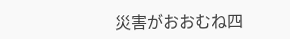災害がおおむね四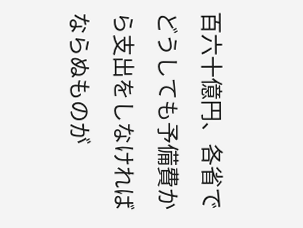百六十億円、各省でどうしても予備費から支出をしなければならぬものが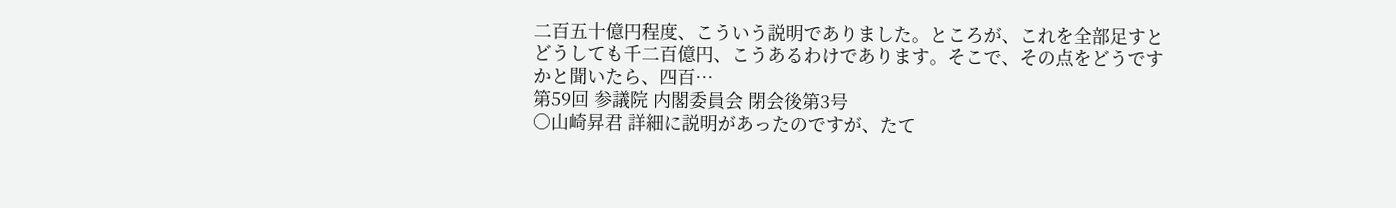二百五十億円程度、こういう説明でありました。ところが、これを全部足すとどうしても千二百億円、こうあるわけであります。そこで、その点をどうですかと聞いたら、四百…
第59回 参議院 内閣委員会 閉会後第3号
○山崎昇君 詳細に説明があったのですが、たて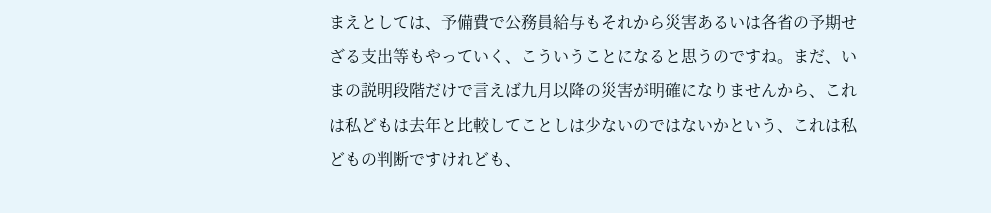まえとしては、予備費で公務員給与もそれから災害あるいは各省の予期せざる支出等もやっていく、こういうことになると思うのですね。まだ、いまの説明段階だけで言えば九月以降の災害が明確になりませんから、これは私どもは去年と比較してことしは少ないのではないかという、これは私どもの判断ですけれども、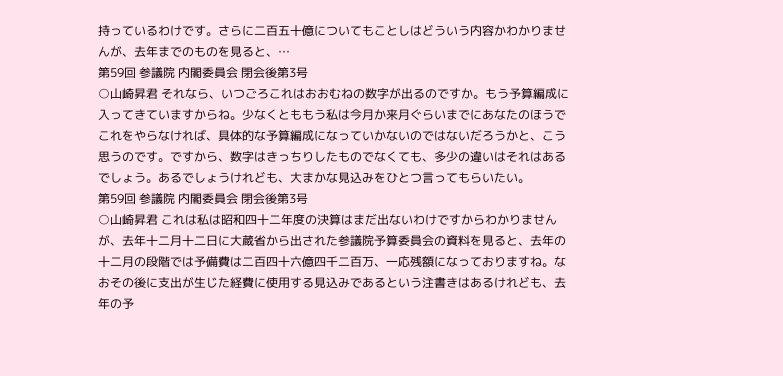持っているわけです。さらに二百五十億についてもことしはどういう内容かわかりませんが、去年までのものを見ると、…
第59回 参議院 内閣委員会 閉会後第3号
○山崎昇君 それなら、いつごろこれはおおむねの数字が出るのですか。もう予算編成に入ってきていますからね。少なくとももう私は今月か来月ぐらいまでにあなたのほうでこれをやらなければ、具体的な予算編成になっていかないのではないだろうかと、こう思うのです。ですから、数字はきっちりしたものでなくても、多少の違いはそれはあるでしょう。あるでしょうけれども、大まかな見込みをひとつ言ってもらいたい。
第59回 参議院 内閣委員会 閉会後第3号
○山崎昇君 これは私は昭和四十二年度の決算はまだ出ないわけですからわかりませんが、去年十二月十二日に大蔵省から出された参議院予算委員会の資料を見ると、去年の十二月の段階では予備費は二百四十六億四千二百万、一応残額になっておりますね。なおその後に支出が生じた経費に使用する見込みであるという注書きはあるけれども、去年の予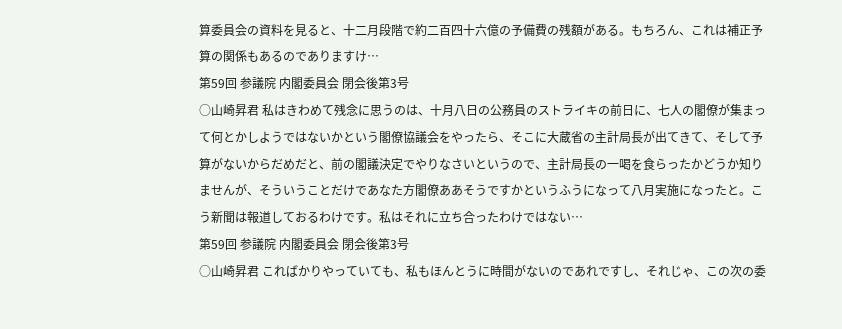算委員会の資料を見ると、十二月段階で約二百四十六億の予備費の残額がある。もちろん、これは補正予算の関係もあるのでありますけ…
第59回 参議院 内閣委員会 閉会後第3号
○山崎昇君 私はきわめて残念に思うのは、十月八日の公務員のストライキの前日に、七人の閣僚が集まって何とかしようではないかという閣僚協議会をやったら、そこに大蔵省の主計局長が出てきて、そして予算がないからだめだと、前の閣議決定でやりなさいというので、主計局長の一喝を食らったかどうか知りませんが、そういうことだけであなた方閣僚ああそうですかというふうになって八月実施になったと。こう新聞は報道しておるわけです。私はそれに立ち合ったわけではない…
第59回 参議院 内閣委員会 閉会後第3号
○山崎昇君 こればかりやっていても、私もほんとうに時間がないのであれですし、それじゃ、この次の委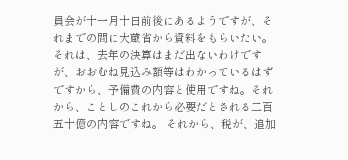員会が十一月十日前後にあるようですが、それまでの間に大蔵省から資料をもらいたい。それは、去年の決算はまだ出ないわけですが、おおむね見込み額等はわかっているはずですから、予備費の内容と使用ですね。それから、ことしのこれから必要だとされる二百五十億の内容ですね。 それから、税が、追加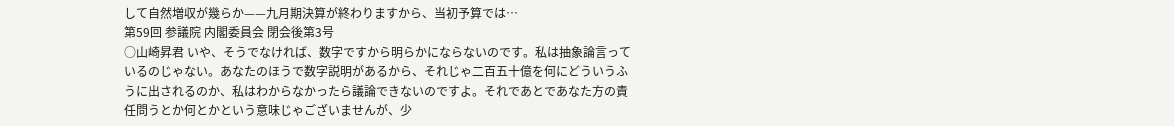して自然増収が幾らか——九月期決算が終わりますから、当初予算では…
第59回 参議院 内閣委員会 閉会後第3号
○山崎昇君 いや、そうでなければ、数字ですから明らかにならないのです。私は抽象論言っているのじゃない。あなたのほうで数字説明があるから、それじゃ二百五十億を何にどういうふうに出されるのか、私はわからなかったら議論できないのですよ。それであとであなた方の責任問うとか何とかという意味じゃございませんが、少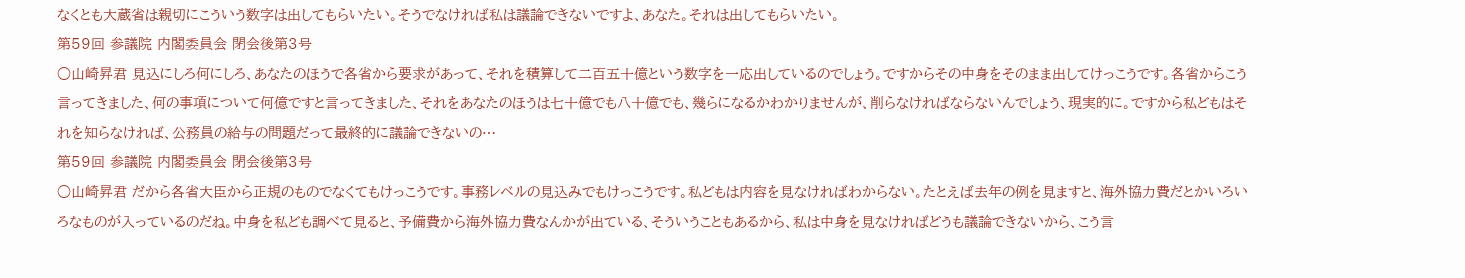なくとも大蔵省は親切にこういう数字は出してもらいたい。そうでなければ私は議論できないですよ、あなた。それは出してもらいたい。
第59回 参議院 内閣委員会 閉会後第3号
○山崎昇君 見込にしろ何にしろ、あなたのほうで各省から要求があって、それを積算して二百五十億という数字を一応出しているのでしょう。ですからその中身をそのまま出してけっこうです。各省からこう言ってきました、何の事項について何億ですと言ってきました、それをあなたのほうは七十億でも八十億でも、幾らになるかわかりませんが、削らなければならないんでしょう、現実的に。ですから私どもはそれを知らなければ、公務員の給与の問題だって最終的に議論できないの…
第59回 参議院 内閣委員会 閉会後第3号
○山崎昇君 だから各省大臣から正規のものでなくてもけっこうです。事務レベルの見込みでもけっこうです。私どもは内容を見なければわからない。たとえば去年の例を見ますと、海外協力費だとかいろいろなものが入っているのだね。中身を私ども調べて見ると、予備費から海外協力費なんかが出ている、そういうこともあるから、私は中身を見なければどうも議論できないから、こう言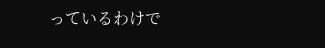っているわけで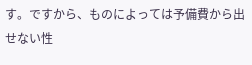す。ですから、ものによっては予備費から出せない性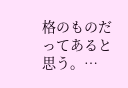格のものだってあると思う。…